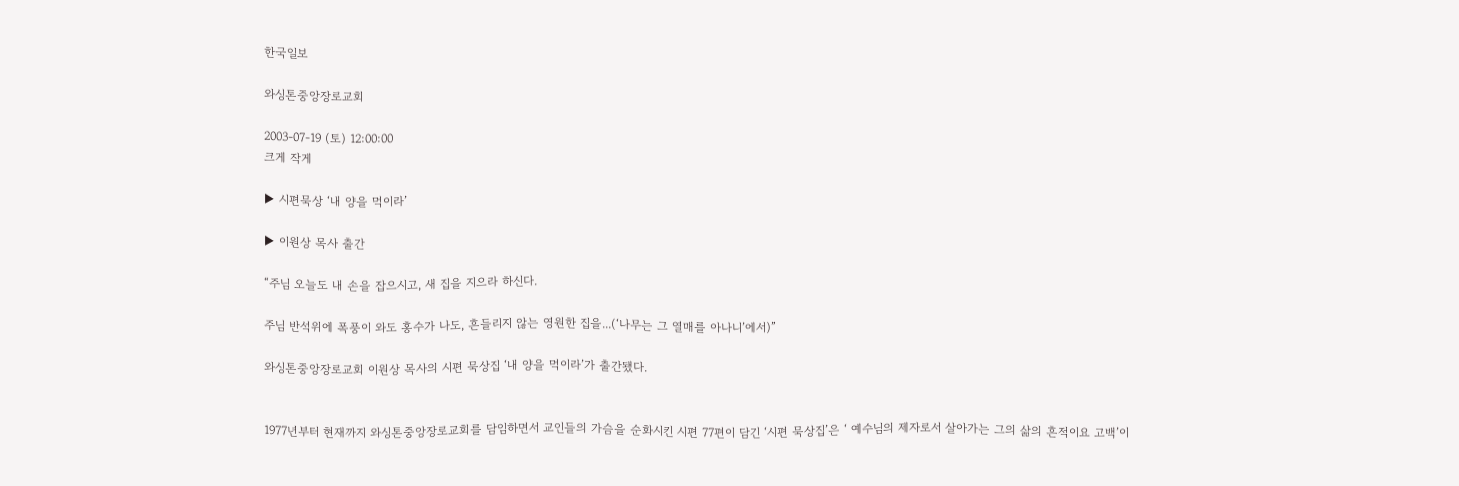한국일보

와싱톤중앙장로교회

2003-07-19 (토) 12:00:00
크게 작게

▶ 시편묵상 ‘내 양을 먹이라’

▶ 이원상 목사 출간

“주님 오늘도 내 손을 잡으시고, 새 집을 지으라 하신다.

주님 반석위에 폭풍이 와도 홍수가 나도, 흔들리지 않는 영원한 집을...(‘나무는 그 열매를 아나니’에서)”

와싱톤중앙장로교회 이원상 목사의 시편 묵상집 ‘내 양을 먹이라’가 출간됐다.


1977년부터 현재까지 와싱톤중앙장로교회를 담임하면서 교인들의 가슴을 순화시킨 시편 77편이 담긴 ‘시편 묵상집’은 ‘ 예수님의 제자로서 살아가는 그의 삶의 흔적이요 고백’이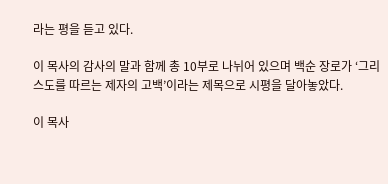라는 평을 듣고 있다.

이 목사의 감사의 말과 함께 총 10부로 나뉘어 있으며 백순 장로가 ‘그리스도를 따르는 제자의 고백’이라는 제목으로 시평을 달아놓았다.

이 목사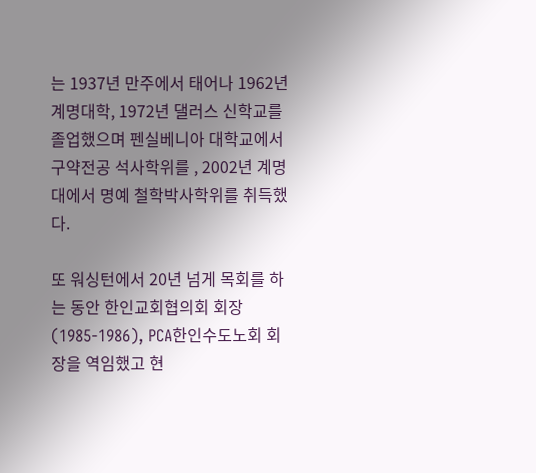는 1937년 만주에서 태어나 1962년 계명대학, 1972년 댈러스 신학교를 졸업했으며 펜실베니아 대학교에서 구약전공 석사학위를 , 2002년 계명대에서 명예 철학박사학위를 취득했다.

또 워싱턴에서 20년 넘게 목회를 하는 동안 한인교회협의회 회장(1985-1986), PCA한인수도노회 회장을 역임했고 현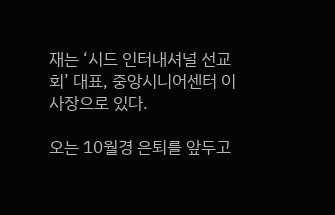재는 ‘시드 인터내셔널 선교회’ 대표, 중앙시니어센터 이사장으로 있다.

오는 10월경 은퇴를 앞두고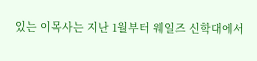있는 이목사는 지난 1월부터 웨일즈 신학대에서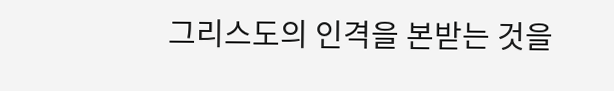그리스도의 인격을 본받는 것을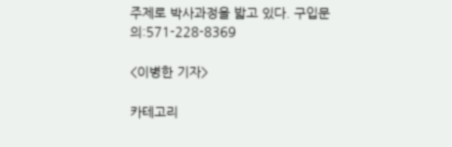주제로 박사과정을 밟고 있다. 구입문의:571-228-8369

<이병한 기자>

카테고리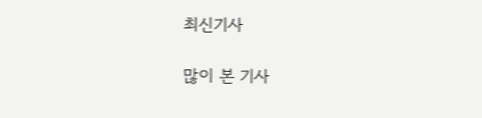최신기사

많이 본 기사